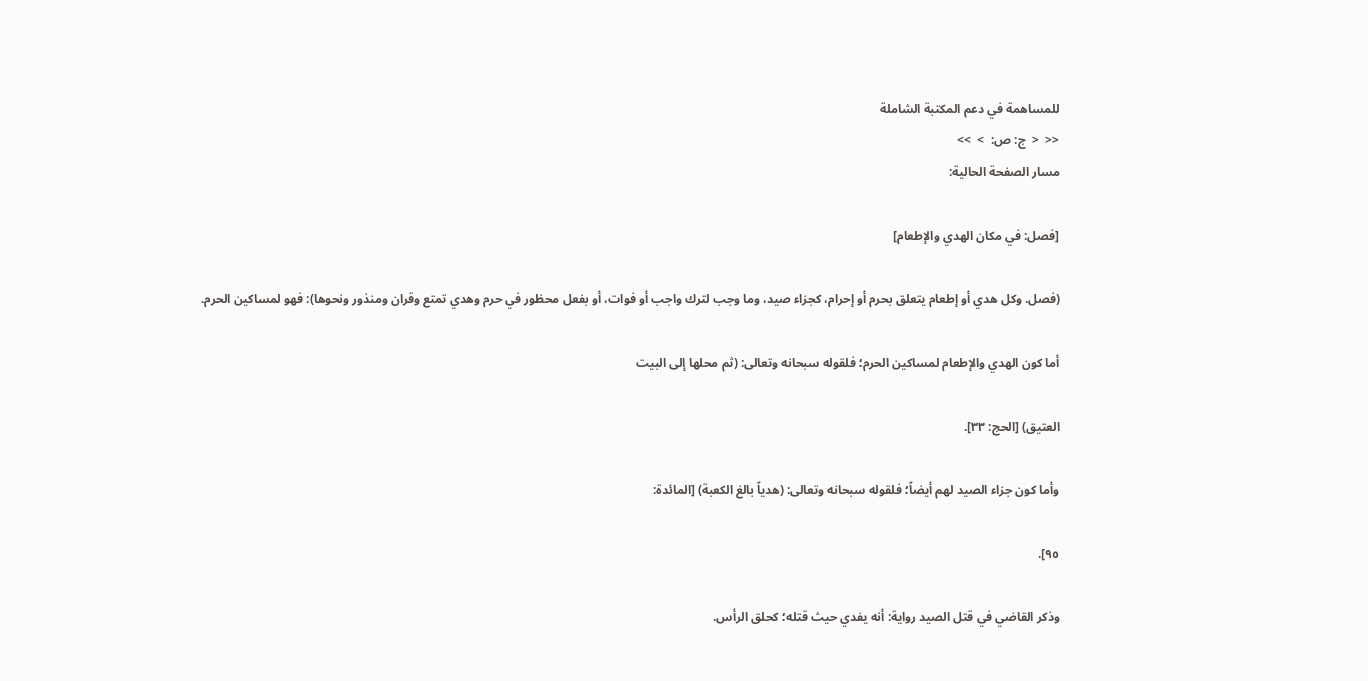للمساهمة في دعم المكتبة الشاملة
<<  <  ج: ص:  >  >>
مسار الصفحة الحالية:

[فصل: في مكان الهدي والإطعام]

(فصل. وكل هدي أو إطعام يتعلق بحرم أو إحرام، كجزاء صيد، وما وجب لترك واجب أو فوات، أو بفعل محظور في حرم وهدي تمتع وقران ومنذور ونحوها): فهو لمساكين الحرم.

أما كون الهدي والإطعام لمساكين الحرم؛ فلقوله سبحانه وتعالى: (ثم محلها إلى البيت

العتيق) [الحج: ٣٣].

وأما كون جزاء الصيد لهم أيضاً؛ فلقوله سبحانه وتعالى: (هدياً بالغ الكعبة) [المائدة:

٩٥].

وذكر القاضي في قتل الصيد رواية: أنه يفدي حيث قتله؛ كحلق الرأس.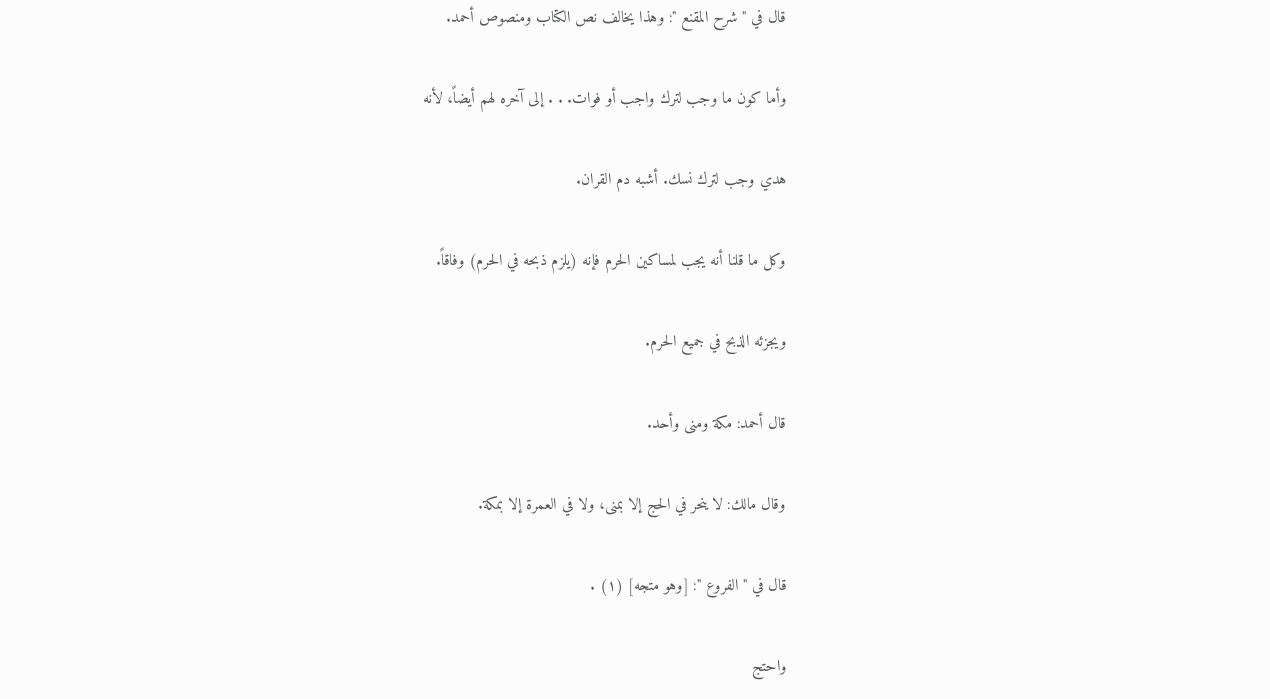قال في " شرح المقنع ": وهذا يخالف نص الكتاب ومنصوص أحمد.

وأما كون ما وجب لترك واجب أو فوات. . . إلى آخره لهم أيضاً، لأنه

هدي وجب لترك نسك. أشبه دم القران.

وكل ما قلنا أنه يجب لمساكين الحرم فإنه (يلزم ذبحه في الحرم) وفاقاً.

ويجزئه الذبح في جميع الحرم.

قال أحمد: مكة ومنى وأحد.

وقال مالك: لا ينحر في الحج إلا بمنى، ولا في العمرة إلا بمكة.

قال في " الفروع ": [وهو متجه] (١) .

واحتج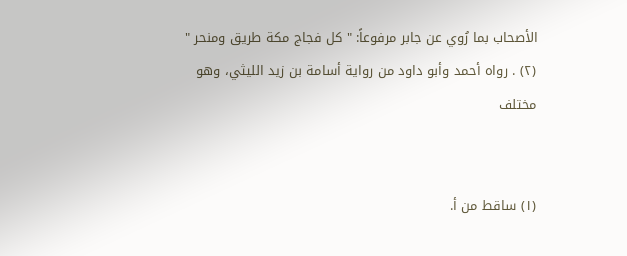الأصحاب بما رُوي عن جابر مرفوعاً: " كل فجاج مكة طريق ومنحر " (٢) . رواه أحمد وأبو داود من رواية أسامة بن زيد الليثي، وهو مختلف


(١) ساقط من أ.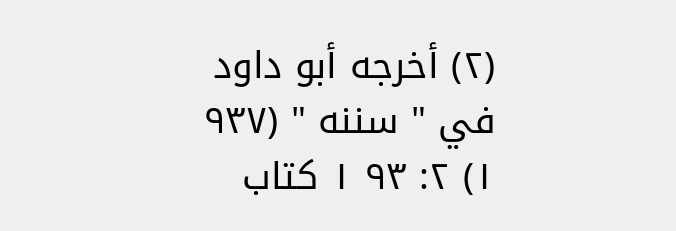(٢) أخرجه أبو داود في " سننه " (٩٣٧ ١) ٢: ٩٣ ١ كتاب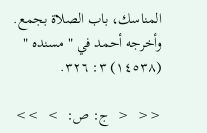المناسك، باب الصلاة بجمع.
وأخرجه أحمد في " مسنده " (١٤٥٣٨) ٣: ٣٢٦.

<<  <  ج: ص:  >  >>